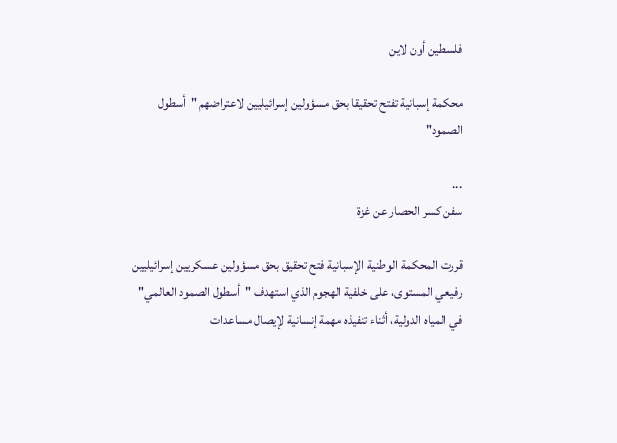فلسطين أون لاين

محكمة إسبانية تفتح تحقيقا بحق مسؤولين إسرائيليين لاعتراضهم "أسطول الصمود"

...
سفن كسر الحصار عن غزة

قررت المحكمة الوطنية الإسبانية فتح تحقيق بحق مسؤولين عسكريين إسرائيليين رفيعي المستوى، على خلفية الهجوم الذي استهدف "أسطول الصمود العالمي" في المياه الدولية، أثناء تنفيذه مهمة إنسانية لإيصال مساعدات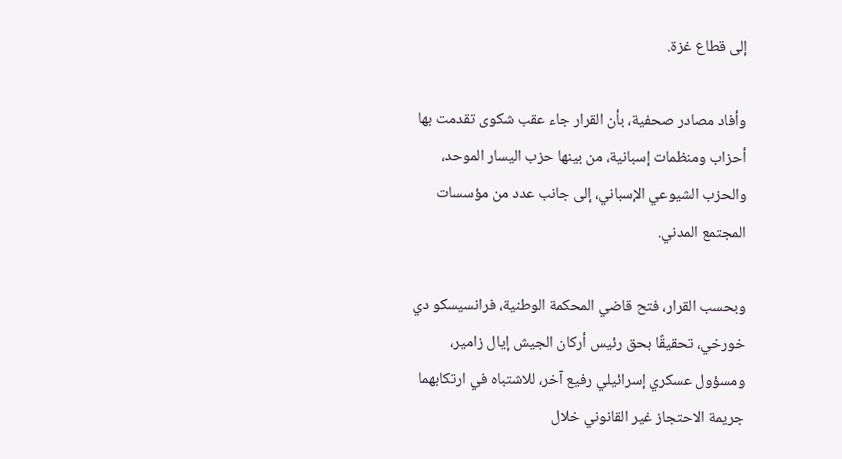إلى قطاع غزة.

وأفاد مصادر صحفية، بأن القرار جاء عقب شكوى تقدمت بها أحزاب ومنظمات إسبانية، من بينها حزب اليسار الموحد، والحزب الشيوعي الإسباني، إلى جانب عدد من مؤسسات المجتمع المدني.

وبحسب القرار، فتح قاضي المحكمة الوطنية، فرانسيسكو دي خورخي، تحقيقًا بحق رئيس أركان الجيش إيال زامير، ومسؤول عسكري إسرائيلي رفيع آخر، للاشتباه في ارتكابهما جريمة الاحتجاز غير القانوني خلال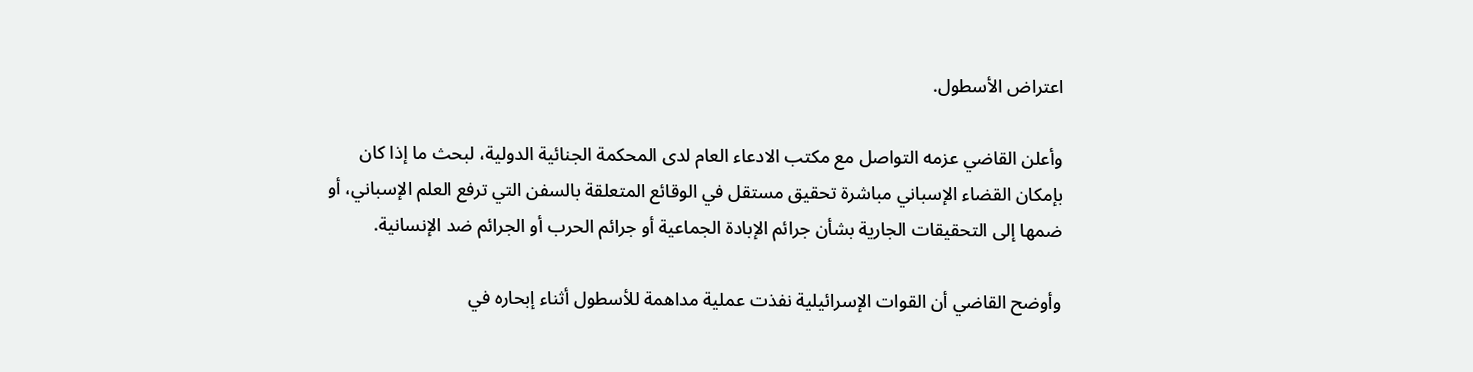اعتراض الأسطول.

وأعلن القاضي عزمه التواصل مع مكتب الادعاء العام لدى المحكمة الجنائية الدولية، لبحث ما إذا كان بإمكان القضاء الإسباني مباشرة تحقيق مستقل في الوقائع المتعلقة بالسفن التي ترفع العلم الإسباني، أو ضمها إلى التحقيقات الجارية بشأن جرائم الإبادة الجماعية أو جرائم الحرب أو الجرائم ضد الإنسانية.

وأوضح القاضي أن القوات الإسرائيلية نفذت عملية مداهمة للأسطول أثناء إبحاره في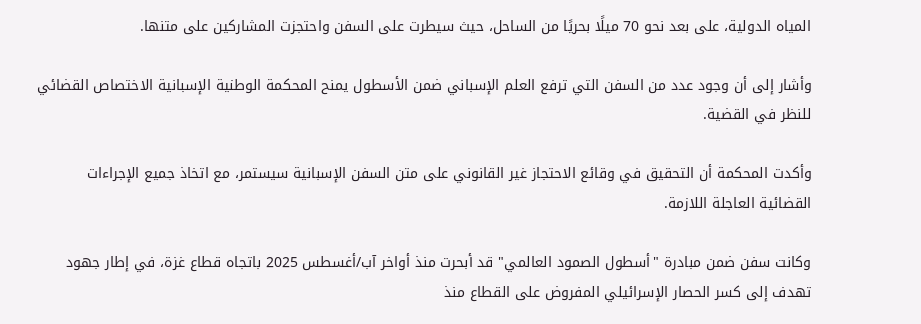المياه الدولية، على بعد نحو 70 ميلًا بحريًا من الساحل، حيث سيطرت على السفن واحتجزت المشاركين على متنها.

وأشار إلى أن وجود عدد من السفن التي ترفع العلم الإسباني ضمن الأسطول يمنح المحكمة الوطنية الإسبانية الاختصاص القضائي للنظر في القضية.

وأكدت المحكمة أن التحقيق في وقائع الاحتجاز غير القانوني على متن السفن الإسبانية سيستمر، مع اتخاذ جميع الإجراءات القضائية العاجلة اللازمة.

وكانت سفن ضمن مبادرة "أسطول الصمود العالمي" قد أبحرت منذ أواخر آب/أغسطس 2025 باتجاه قطاع غزة، في إطار جهود تهدف إلى كسر الحصار الإسرائيلي المفروض على القطاع منذ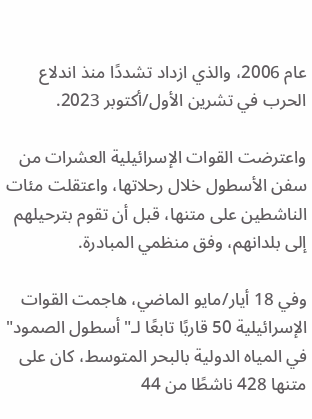عام 2006، والذي ازداد تشددًا منذ اندلاع الحرب في تشرين الأول/أكتوبر 2023.

واعترضت القوات الإسرائيلية العشرات من سفن الأسطول خلال رحلاتها، واعتقلت مئات الناشطين على متنها، قبل أن تقوم بترحيلهم إلى بلدانهم، وفق منظمي المبادرة.

وفي 18 أيار/مايو الماضي، هاجمت القوات الإسرائيلية 50 قاربًا تابعًا لـ"أسطول الصمود" في المياه الدولية بالبحر المتوسط، كان على متنها 428 ناشطًا من 44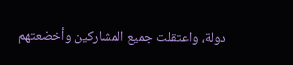دولة، واعتقلت جميع المشاركين وأخضعتهم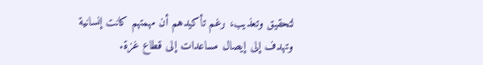لتحقيق وتعذيب، رغم تأكيدهم أن مهمتهم كانت إنسانية وتهدف إلى إيصال مساعدات إلى قطاع غزة.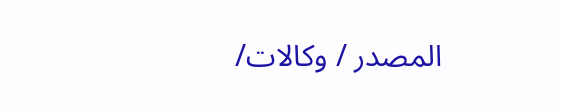المصدر / وكالات/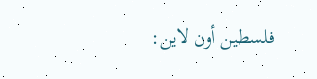فلسطين أون لاين: